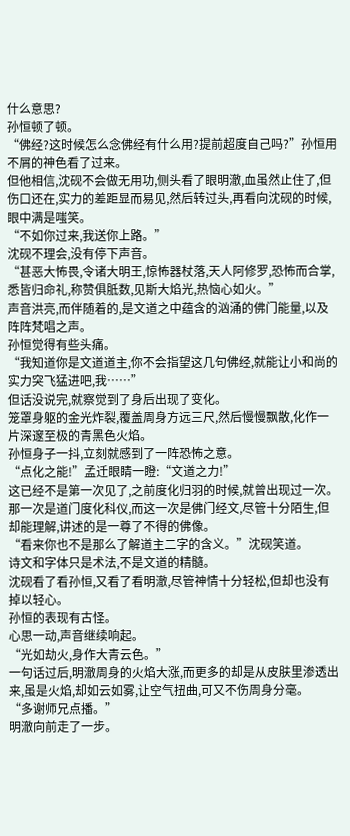什么意思?
孙恒顿了顿。
“佛经?这时候怎么念佛经有什么用?提前超度自己吗?”孙恒用不屑的神色看了过来。
但他相信,沈砚不会做无用功,侧头看了眼明澈,血虽然止住了,但伤口还在,实力的差距显而易见,然后转过头,再看向沈砚的时候,眼中满是嗤笑。
“不如你过来,我送你上路。”
沈砚不理会,没有停下声音。
“甚恶大怖畏,令诸大明王,惊怖器杖落,天人阿修罗,恐怖而合掌,悉皆归命礼,称赞俱胝数,见斯大焰光,热恼心如火。”
声音洪亮,而伴随着的,是文道之中蕴含的汹涌的佛门能量,以及阵阵梵唱之声。
孙恒觉得有些头痛。
“我知道你是文道道主,你不会指望这几句佛经,就能让小和尚的实力突飞猛进吧,我……”
但话没说完,就察觉到了身后出现了变化。
笼罩身躯的金光炸裂,覆盖周身方远三尺,然后慢慢飘散,化作一片深邃至极的青黑色火焰。
孙恒身子一抖,立刻就感到了一阵恐怖之意。
“点化之能!”孟迁眼睛一瞪:“文道之力!”
这已经不是第一次见了,之前度化归羽的时候,就曾出现过一次。
那一次是道门度化科仪,而这一次是佛门经文,尽管十分陌生,但却能理解,讲述的是一尊了不得的佛像。
“看来你也不是那么了解道主二字的含义。”沈砚笑道。
诗文和字体只是术法,不是文道的精髓。
沈砚看了看孙恒,又看了看明澈,尽管神情十分轻松,但却也没有掉以轻心。
孙恒的表现有古怪。
心思一动,声音继续响起。
“光如劫火,身作大青云色。”
一句话过后,明澈周身的火焰大涨,而更多的却是从皮肤里渗透出来,虽是火焰,却如云如雾,让空气扭曲,可又不伤周身分毫。
“多谢师兄点播。”
明澈向前走了一步。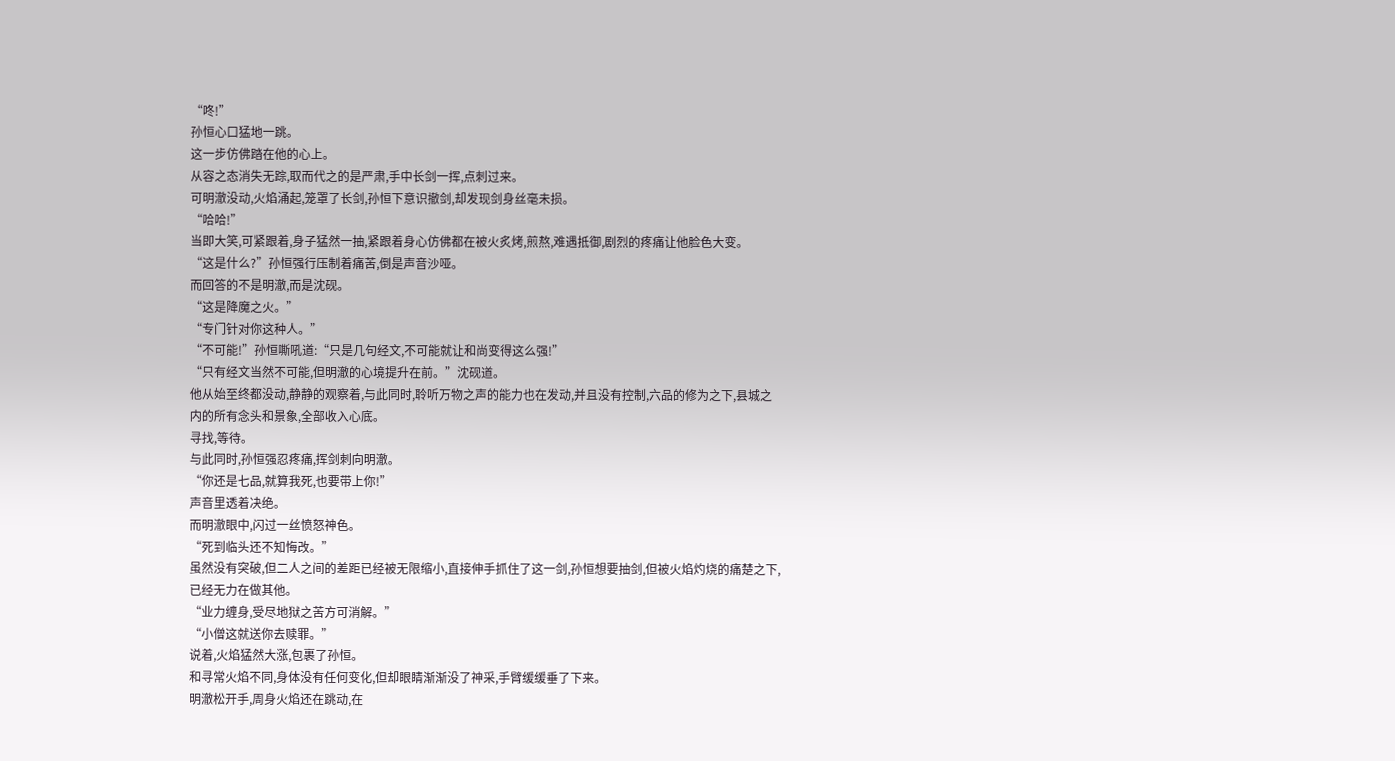“咚!”
孙恒心口猛地一跳。
这一步仿佛踏在他的心上。
从容之态消失无踪,取而代之的是严肃,手中长剑一挥,点刺过来。
可明澈没动,火焰涌起,笼罩了长剑,孙恒下意识撤剑,却发现剑身丝毫未损。
“哈哈!”
当即大笑,可紧跟着,身子猛然一抽,紧跟着身心仿佛都在被火炙烤,煎熬,难遇抵御,剧烈的疼痛让他脸色大变。
“这是什么?”孙恒强行压制着痛苦,倒是声音沙哑。
而回答的不是明澈,而是沈砚。
“这是降魔之火。”
“专门针对你这种人。”
“不可能!”孙恒嘶吼道:“只是几句经文,不可能就让和尚变得这么强!”
“只有经文当然不可能,但明澈的心境提升在前。”沈砚道。
他从始至终都没动,静静的观察着,与此同时,聆听万物之声的能力也在发动,并且没有控制,六品的修为之下,县城之内的所有念头和景象,全部收入心底。
寻找,等待。
与此同时,孙恒强忍疼痛,挥剑刺向明澈。
“你还是七品,就算我死,也要带上你!”
声音里透着决绝。
而明澈眼中,闪过一丝愤怒神色。
“死到临头还不知悔改。”
虽然没有突破,但二人之间的差距已经被无限缩小,直接伸手抓住了这一剑,孙恒想要抽剑,但被火焰灼烧的痛楚之下,已经无力在做其他。
“业力缠身,受尽地狱之苦方可消解。”
“小僧这就送你去赎罪。”
说着,火焰猛然大涨,包裹了孙恒。
和寻常火焰不同,身体没有任何变化,但却眼睛渐渐没了神采,手臂缓缓垂了下来。
明澈松开手,周身火焰还在跳动,在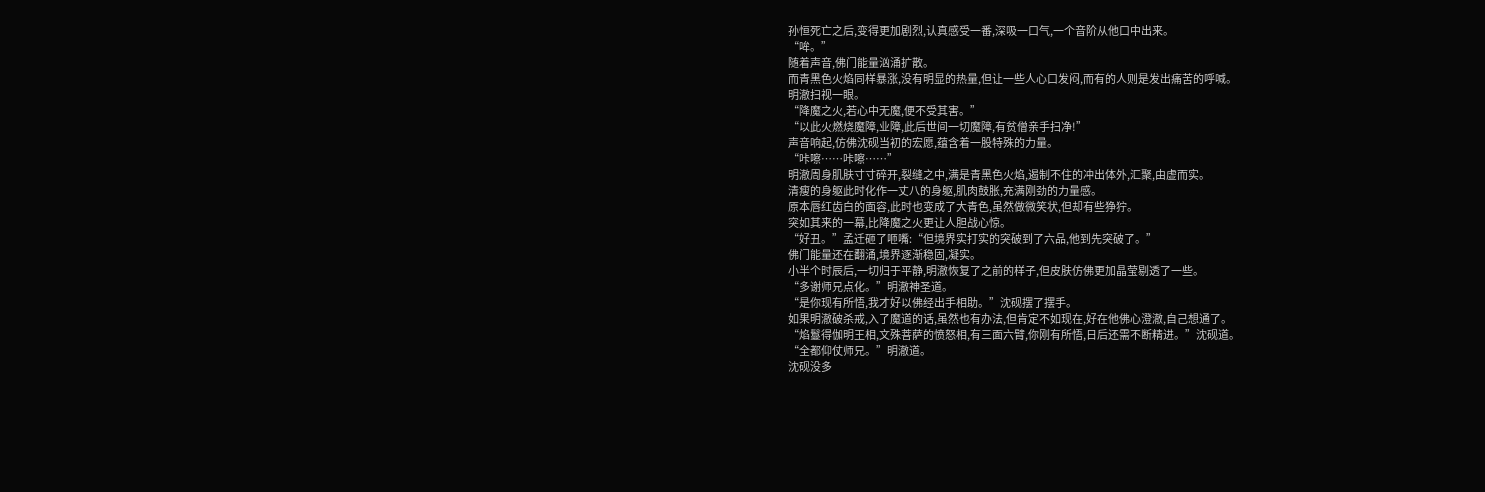孙恒死亡之后,变得更加剧烈,认真感受一番,深吸一口气,一个音阶从他口中出来。
“哞。”
随着声音,佛门能量汹涌扩散。
而青黑色火焰同样暴涨,没有明显的热量,但让一些人心口发闷,而有的人则是发出痛苦的呼喊。
明澈扫视一眼。
“降魔之火,若心中无魔,便不受其害。”
“以此火燃烧魔障,业障,此后世间一切魔障,有贫僧亲手扫净!”
声音响起,仿佛沈砚当初的宏愿,蕴含着一股特殊的力量。
“咔嚓……咔嚓……”
明澈周身肌肤寸寸碎开,裂缝之中,满是青黑色火焰,遏制不住的冲出体外,汇聚,由虚而实。
清瘦的身躯此时化作一丈八的身躯,肌肉鼓胀,充满刚劲的力量感。
原本唇红齿白的面容,此时也变成了大青色,虽然做微笑状,但却有些狰狞。
突如其来的一幕,比降魔之火更让人胆战心惊。
“好丑。”孟迁砸了咂嘴:“但境界实打实的突破到了六品,他到先突破了。”
佛门能量还在翻涌,境界逐渐稳固,凝实。
小半个时辰后,一切归于平静,明澈恢复了之前的样子,但皮肤仿佛更加晶莹剔透了一些。
“多谢师兄点化。”明澈神圣道。
“是你现有所悟,我才好以佛经出手相助。”沈砚摆了摆手。
如果明澈破杀戒,入了魔道的话,虽然也有办法,但肯定不如现在,好在他佛心澄澈,自己想通了。
“焰鬘得伽明王相,文殊菩萨的愤怒相,有三面六臂,你刚有所悟,日后还需不断精进。”沈砚道。
“全都仰仗师兄。”明澈道。
沈砚没多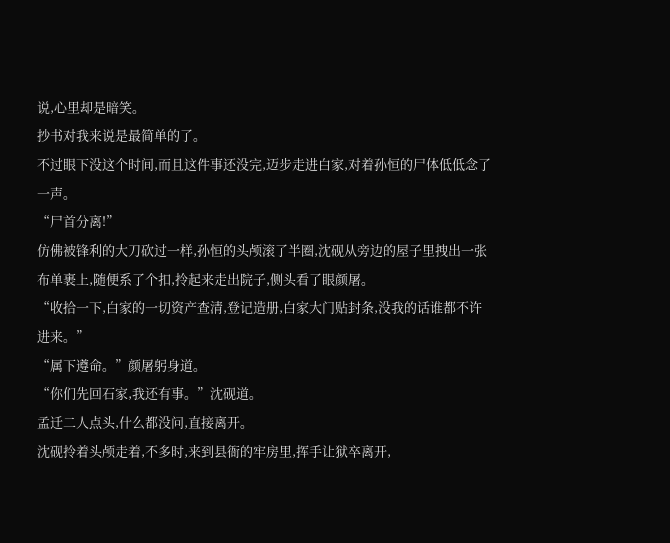说,心里却是暗笑。
抄书对我来说是最简单的了。
不过眼下没这个时间,而且这件事还没完,迈步走进白家,对着孙恒的尸体低低念了一声。
“尸首分离!”
仿佛被锋利的大刀砍过一样,孙恒的头颅滚了半圈,沈砚从旁边的屋子里拽出一张布单裹上,随便系了个扣,拎起来走出院子,侧头看了眼颜屠。
“收拾一下,白家的一切资产查清,登记造册,白家大门贴封条,没我的话谁都不许进来。”
“属下遵命。”颜屠躬身道。
“你们先回石家,我还有事。”沈砚道。
孟迁二人点头,什么都没问,直接离开。
沈砚拎着头颅走着,不多时,来到县衙的牢房里,挥手让狱卒离开,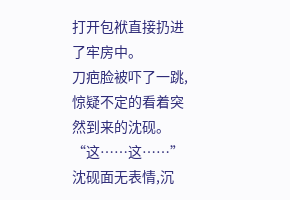打开包袱直接扔进了牢房中。
刀疤脸被吓了一跳,惊疑不定的看着突然到来的沈砚。
“这……这……”
沈砚面无表情,沉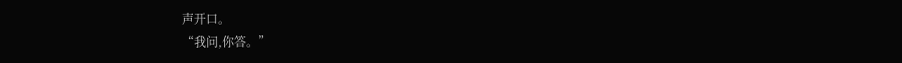声开口。
“我问,你答。”